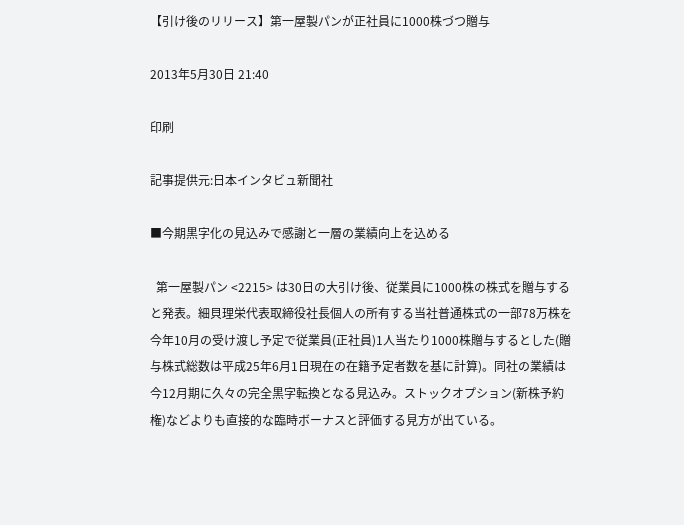【引け後のリリース】第一屋製パンが正社員に1000株づつ贈与

2013年5月30日 21:40

印刷

記事提供元:日本インタビュ新聞社

■今期黒字化の見込みで感謝と一層の業績向上を込める

  第一屋製パン <2215> は30日の大引け後、従業員に1000株の株式を贈与すると発表。細貝理栄代表取締役社長個人の所有する当社普通株式の一部78万株を今年10月の受け渡し予定で従業員(正社員)1人当たり1000株贈与するとした(贈与株式総数は平成25年6月1日現在の在籍予定者数を基に計算)。同社の業績は今12月期に久々の完全黒字転換となる見込み。ストックオプション(新株予約権)などよりも直接的な臨時ボーナスと評価する見方が出ている。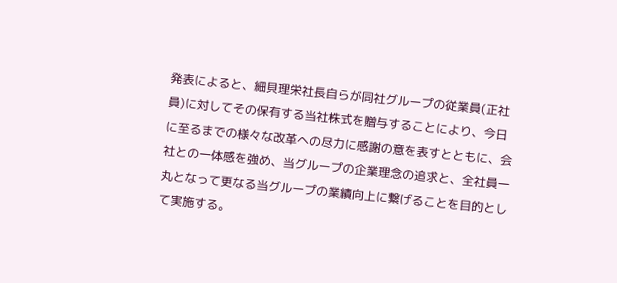発表によると、細貝理栄社長自らが同社グループの従業員(正社員)に対してその保有する当社株式を贈与することにより、今日に至るまでの様々な改革への尽力に感謝の意を表すとともに、会社との一体感を強め、当グループの企業理念の追求と、全社員一丸となって更なる当グループの業績向上に繋げることを目的として実施する。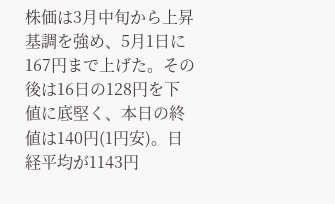株価は3月中旬から上昇基調を強め、5月1日に167円まで上げた。その後は16日の128円を下値に底堅く、本日の終値は140円(1円安)。日経平均が1143円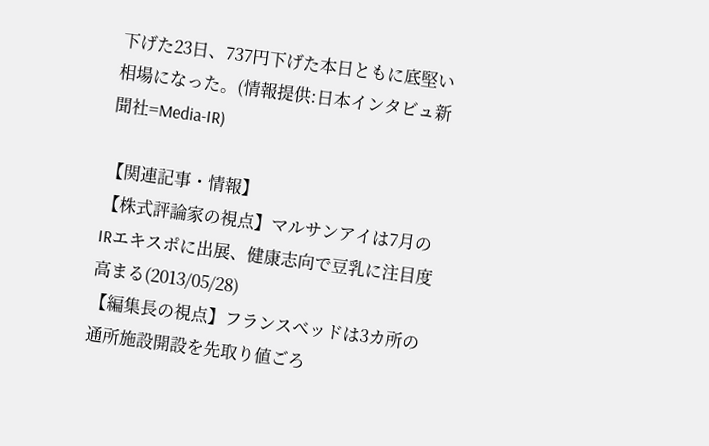下げた23日、737円下げた本日ともに底堅い相場になった。(情報提供:日本インタビュ新聞社=Media-IR)

【関連記事・情報】
【株式評論家の視点】マルサンアイは7月のIRエキスポに出展、健康志向で豆乳に注目度高まる(2013/05/28)
【編集長の視点】フランスベッドは3カ所の通所施設開設を先取り値ごろ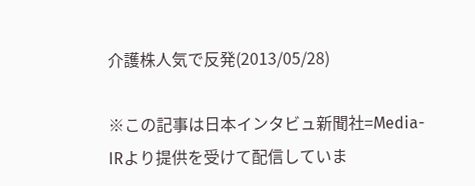介護株人気で反発(2013/05/28)

※この記事は日本インタビュ新聞社=Media-IRより提供を受けて配信していま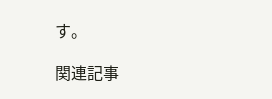す。

関連記事